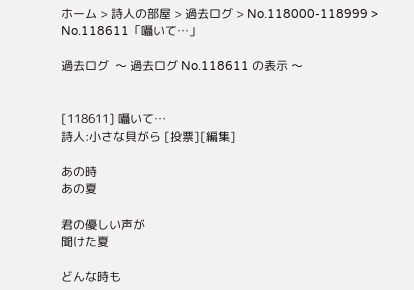ホーム > 詩人の部屋 > 過去ログ > No.118000-118999 > No.118611「囁いて…」

過去ログ  〜 過去ログ No.118611 の表示 〜


[118611] 囁いて…
詩人:小さな貝がら [投票][編集]

あの時
あの夏

君の優しい声が
聞けた夏

どんな時も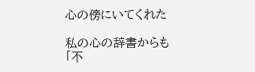心の傍にいてくれた

私の心の辞書からも
「不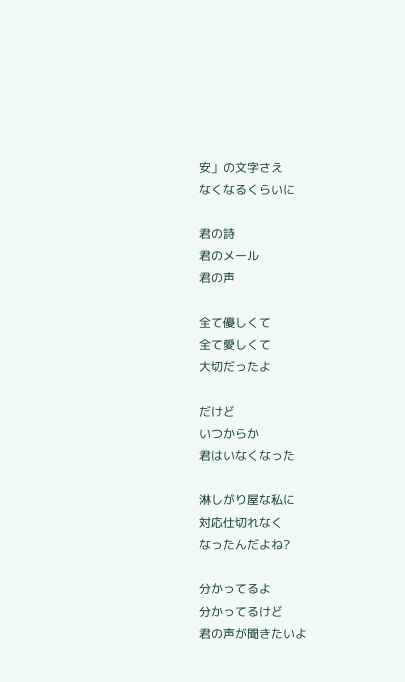安」の文字さえ
なくなるくらいに

君の詩
君のメール
君の声

全て優しくて
全て愛しくて
大切だったよ

だけど
いつからか
君はいなくなった

淋しがり屋な私に
対応仕切れなく
なったんだよね?

分かってるよ
分かってるけど
君の声が聞きたいよ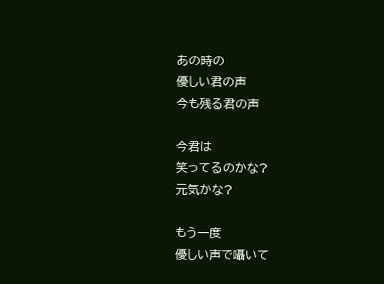あの時の
優しい君の声
今も残る君の声

今君は
笑ってるのかな?
元気かな?

もう一度
優しい声で囁いて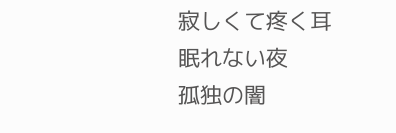寂しくて疼く耳
眠れない夜
孤独の闇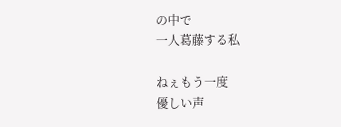の中で
一人葛藤する私

ねぇもう一度
優しい声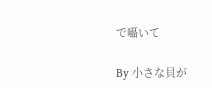で囁いて

By 小さな貝が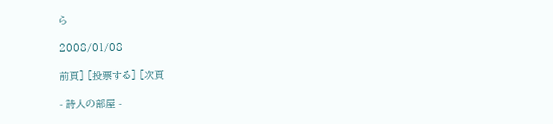ら

2008/01/08

前頁] [投票する] [次頁

- 詩人の部屋 -